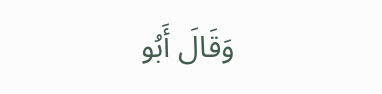وَقَالَ أَبُو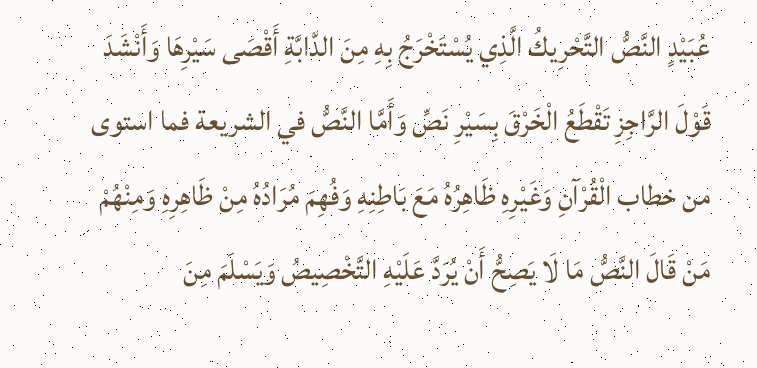عُبَيْدٍ النَّصُّ التَّحْرِيكُ الَّذِي يُسْتَخْرَجُ بِهِ مِنَ الدَّابَّةِ أَقْصَى سَيْرِهَا وَأَنْشَدَ قَوْلَ الرَّاجِزِ تَقْطَعُ الْخَرْقَ بِسَيْرِ نَصِّ وَأَمَّا النَّصُّ في الشريعة فما استوى من خطاب الْقُرْآنِ وَغَيْرِهِ ظَاهِرُهُ مَعَ بَاطِنِهِ وَفُهِمَ مُرَادُهُ مِنْ ظَاهِرِهِ وَمِنْهُمْ مَنْ قَالَ النَّصُّ مَا لَا يَصِحُّ أَنْ يُرَدَّ عَلَيْهِ التَّخْصِيصُ وَيَسْلَمَ مِنَ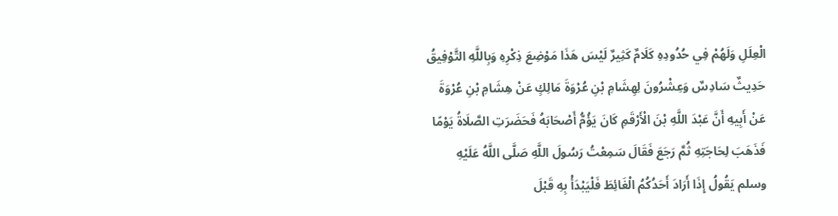الْعِلَلِ وَلَهُمْ فِي حُدُودِهِ كَلَامٌ كَثِيرٌ لَيْسَ هَذَا مَوْضِعَ ذِكْرِهِ وَبِاللَّهِ التَّوْفِيقُ
حَدِيثٌ سَادِسٌ وَعِشْرُونَ لِهِشَامِ بْنِ عُرْوَةَ مَالِكٍ عَنْ هِشَامِ بْنِ عُرْوَةَ عَنْ أَبِيهِ أَنَّ عَبْدَ اللَّهِ بْنَ الْأَرْقَمِ كَانَ يَؤُمُّ أَصْحَابَهُ فَحَضَرَتِ الصَّلَاةُ يَوْمًا فَذَهَبَ لِحَاجَتِهِ ثُمَّ رَجَعَ فَقَالَ سَمِعْتُ رَسُولَ اللَّهِ صَلَّى اللَّهُ عَلَيْهِ وسلم يَقُولُ إِذَا أَرَادَ أَحَدُكُمُ الْغَائِطَ فَلْيَبْدَأْ بِهِ قَبْلَ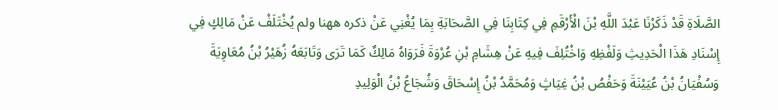الصَّلَاةِ قَدْ ذَكَرْنَا عَبْدَ اللَّهِ بْنَ الْأَرْقَمِ فِي كِتَابِنَا فِي الصَّحَابَةِ بِمَا يُغْنِي عَنْ ذكره ههنا ولم يُخْتَلَفْ عَنْ مَالِكٍ فِي إِسْنَادِ هَذَا الْحَدِيثِ وَلَفْظِهِ وَاخْتُلِفَ فِيهِ عَنْ هِشَامِ بْنِ عُرْوَةَ فَرَوَاهُ مَالِكٌ كَمَا تَرَى وَتَابَعَهُ زُهَيْرُ بْنُ مُعَاوِيَةَ وَسُفْيَانُ بْنُ عُيَيْنَةَ وَحَفْصُ بْنُ غِيَاثٍ وَمُحَمَّدُ بْنُ إِسْحَاقَ وَشُجَاعُ بْنُ الْوَلِيدِ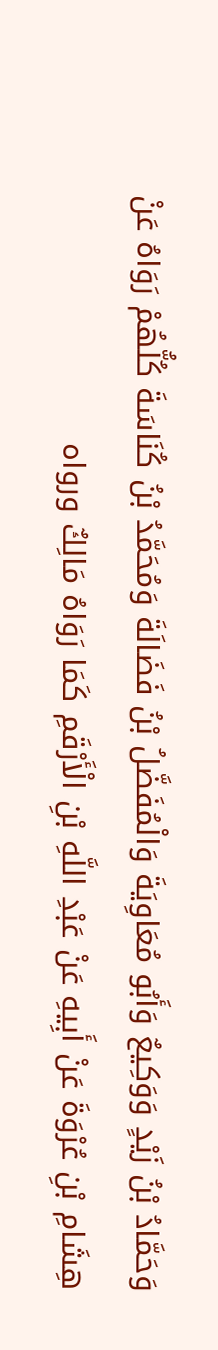وَحَمَّادُ بْنُ زَيْدٍ وَوَكِيعٌ وَأَبُو مُعَاوِيَةَ وَالْمُفَضَّلُ بْنُ فَضَالَةَ وَمُحَمَّدُ بْنُ كُنَاسَةَ كُلُّهُمْ رَوَاهُ عَنْ هِشَامِ بْنِ عُرْوَةَ عَنْ أَبِيهِ عَنْ عَبْدِ اللَّهِ بْنِ الْأَرْقَمِ كَمَا رَوَاهُ مَالِكٌ ورواه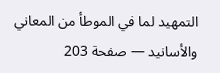التمهيد لما في الموطأ من المعاني والأسانيد — صفحة 203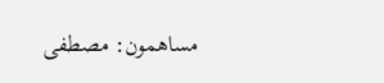مساهمون: مصطفى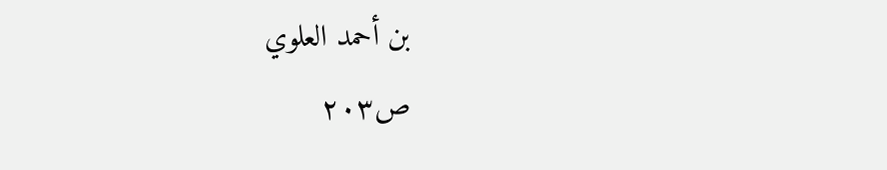بن أحمد العلوي
ص٢٠٣